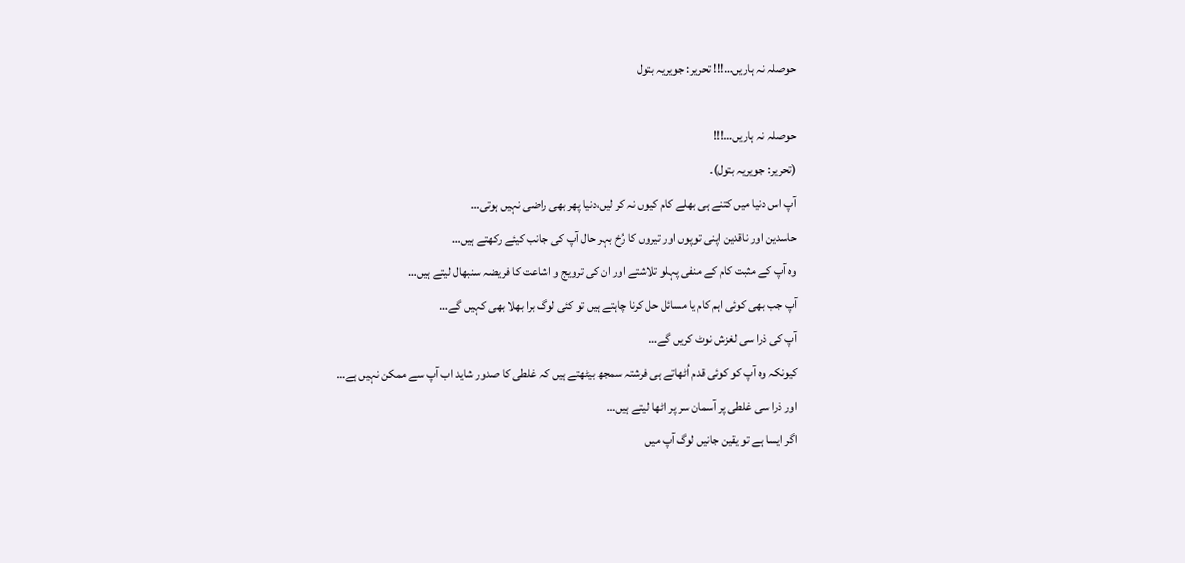حوصلہ نہ ہاریں…!!! تحریر: جویریہ بتول

حوصلہ نہ ہاریں…!!!
(تحریر: جویریہ بتول)۔
آپ اس دنیا میں کتنے ہی بھلے کام کیوں نہ کر لیں،دنیا پھر بھی راضی نہیں ہوتی…
حاسدین اور ناقدین اپنی توپوں اور تیروں کا رُخ بہر حال آپ کی جانب کیئے رکھتے ہیں…
وہ آپ کے مثبت کام کے منفی پہلو تلاشتے اور ان کی ترویج و اشاعت کا فریضہ سنبھال لیتے ہیں…
آپ جب بھی کوئی اہم کام یا مسائل حل کرنا چاہتے ہیں تو کئی لوگ برا بھلا بھی کہیں گے…
آپ کی ذرا سی لغزش نوٹ کریں گے…
کیونکہ وہ آپ کو کوئی قدم اُٹھاتے ہی فرشتہ سمجھ بیٹھتے ہیں کہ غلطی کا صدور شاید اب آپ سے ممکن نہیں ہے…
اور ذرا سی غلطی پر آسمان سر پر اٹھا لیتے ہیں…
اگر ایسا ہے تو یقین جانیں لوگ آپ میں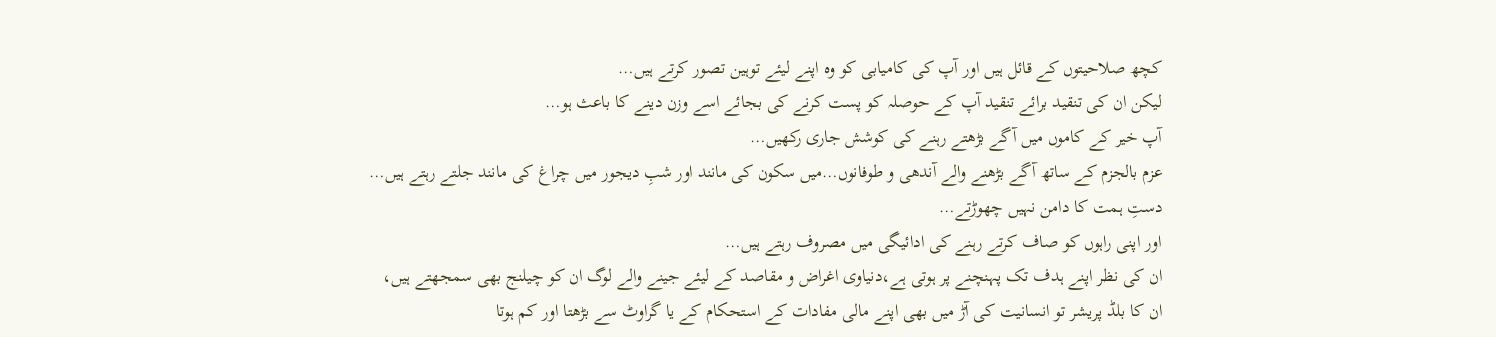کچھ صلاحیتوں کے قائل ہیں اور آپ کی کامیابی کو وہ اپنے لیئے توہین تصور کرتے ہیں…
لیکن ان کی تنقید برائے تنقید آپ کے حوصلہ کو پست کرنے کی بجائے اسے وزن دینے کا باعث ہو…
آپ خیر کے کاموں میں آگے بڑھتے رہنے کی کوشش جاری رکھیں…
عزم بالجزم کے ساتھ آگے بڑھنے والے آندھی و طوفانوں…میں سکون کی مانند اور شبِ دیجور میں چراغ کی مانند جلتے رہتے ہیں…
دستِ ہمت کا دامن نہیں چھوڑتے…
اور اپنی راہوں کو صاف کرتے رہنے کی ادائیگی میں مصروف رہتے ہیں…
ان کی نظر اپنے ہدف تک پہنچنے پر ہوتی ہے،دنیاوی اغراض و مقاصد کے لیئے جینے والے لوگ ان کو چیلنج بھی سمجھتے ہیں،
ان کا بلڈ پریشر تو انسانیت کی آڑ میں بھی اپنے مالی مفادات کے استحکام کے یا گراوٹ سے بڑھتا اور کم ہوتا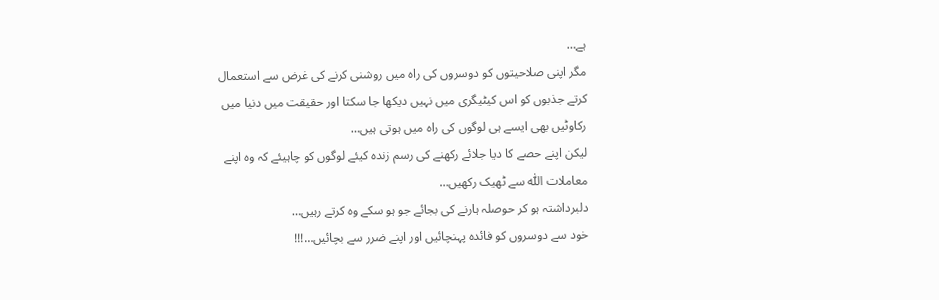ہے…
مگر اپنی صلاحیتوں کو دوسروں کی راہ میں روشنی کرنے کی غرض سے استعمال کرتے جذبوں کو اس کیٹیگری میں نہیں دیکھا جا سکتا اور حقیقت میں دنیا میں رکاوٹیں بھی ایسے ہی لوگوں کی راہ میں ہوتی ہیں…
لیکن اپنے حصے کا دیا جلائے رکھنے کی رسم زندہ کیئے لوگوں کو چاہیئے کہ وہ اپنے معاملات اللّٰہ سے ٹھیک رکھیں…
دلبرداشتہ ہو کر حوصلہ ہارنے کی بجائے جو ہو سکے وہ کرتے رہیں…
خود سے دوسروں کو فائدہ پہنچائیں اور اپنے ضرر سے بچائیں…!!!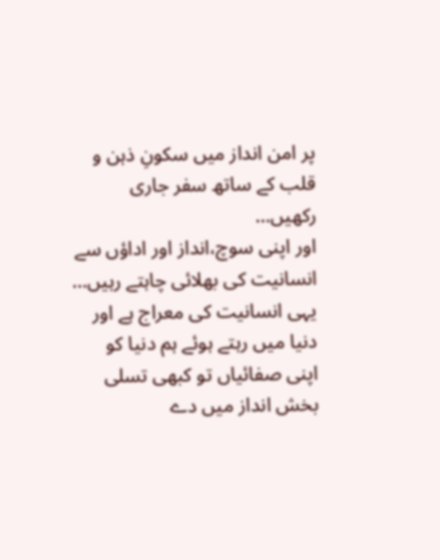پر امن انداز میں سکونِ ذہن و قلب کے ساتھ سفر جاری رکھیں…
اور اپنی سوچ،انداز اور اداؤں سے انسانیت کی بھلائی چاہتے رہیں…
یہی انسانیت کی معراج ہے اور دنیا میں رہتے ہوئے ہم دنیا کو اپنی صفائیاں تو کبھی تسلی بخش انداز میں دے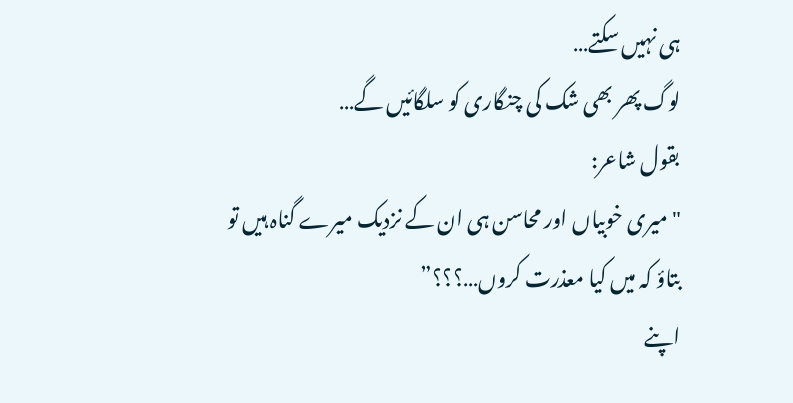ہی نہیں سکتے…
لوگ پھر بھی شک کی چنگاری کو سلگائیں گے…
بقول شاعر:
"میری خوبیاں اور محاسن ہی ان کے نزدیک میرے گناہ ہیں تو بتاؤ کہ میں کیا معذرت کروں…؟؟؟”
اپنے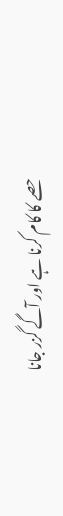حصے کا کام کرنا ہے اور آگے گزر جانا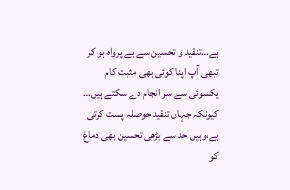ہے…تنقید و تحسین سے بے پرواہ ہو کر تبھی آپ اپنا کوئی بھی مثبت کام یکسوئی سے سر انجام دے سکتے ہیں…
کیونکہ جہاں تنقید حوصلہ پست کرتی ہے،وہیں حد سے بڑھی تحسین بھی دماغ کو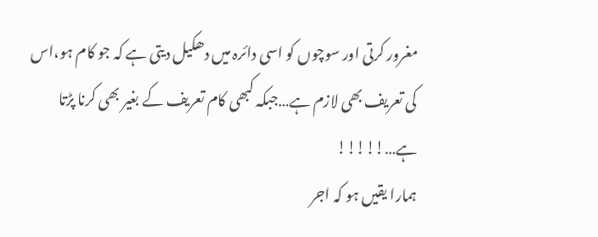مغرور کرتی اور سوچوں کو اسی دائرہ میں دھکیل دیتی ہے کہ جو کام ہو،اس کی تعریف بھی لازم ہے…جبکہ کبھی کام تعریف کے بغیر بھی کرنا پڑتا ہے…!!!!!
ہمارا یقیں ہو کہ اجر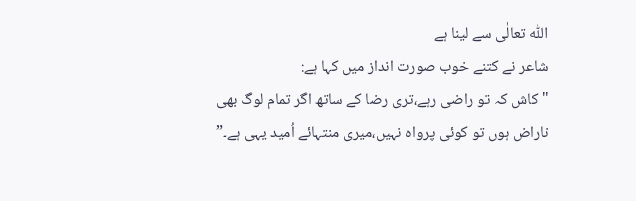اللّٰہ تعالٰی سے لینا ہے
شاعر نے کتنے خوب صورت انداز میں کہا ہے:
"کاش کہ تو راضی رہے،تری رضا کے ساتھ اگر تمام لوگ بھی ناراض ہوں تو کوئی پرواہ نہیں،میری منتہائے اُمید یہی ہے۔”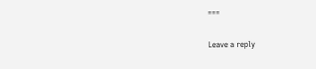===

Leave a reply